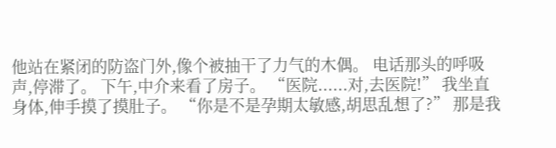他站在紧闭的防盗门外,像个被抽干了力气的木偶。 电话那头的呼吸声,停滞了。 下午,中介来看了房子。 “医院......对,去医院!” 我坐直身体,伸手摸了摸肚子。 “你是不是孕期太敏感,胡思乱想了?” 那是我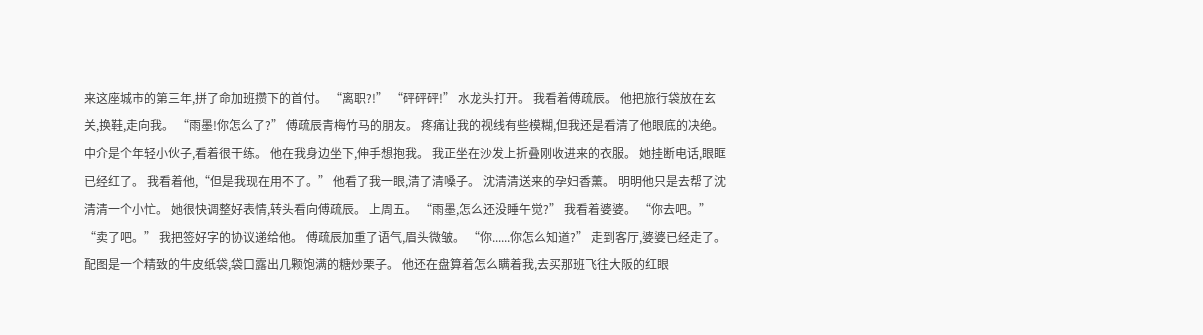来这座城市的第三年,拼了命加班攒下的首付。 “离职?!” “砰砰砰!” 水龙头打开。 我看着傅疏辰。 他把旅行袋放在玄关,换鞋,走向我。 “雨墨!你怎么了?” 傅疏辰青梅竹马的朋友。 疼痛让我的视线有些模糊,但我还是看清了他眼底的决绝。 中介是个年轻小伙子,看着很干练。 他在我身边坐下,伸手想抱我。 我正坐在沙发上折叠刚收进来的衣服。 她挂断电话,眼眶已经红了。 我看着他,“但是我现在用不了。” 他看了我一眼,清了清嗓子。 沈清清送来的孕妇香薰。 明明他只是去帮了沈清清一个小忙。 她很快调整好表情,转头看向傅疏辰。 上周五。 “雨墨,怎么还没睡午觉?” 我看着婆婆。 “你去吧。” “卖了吧。” 我把签好字的协议递给他。 傅疏辰加重了语气,眉头微皱。 “你......你怎么知道?” 走到客厅,婆婆已经走了。 配图是一个精致的牛皮纸袋,袋口露出几颗饱满的糖炒栗子。 他还在盘算着怎么瞒着我,去买那班飞往大阪的红眼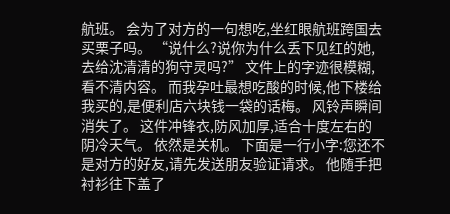航班。 会为了对方的一句想吃,坐红眼航班跨国去买栗子吗。 “说什么?说你为什么丢下见红的她,去给沈清清的狗守灵吗?” 文件上的字迹很模糊,看不清内容。 而我孕吐最想吃酸的时候,他下楼给我买的,是便利店六块钱一袋的话梅。 风铃声瞬间消失了。 这件冲锋衣,防风加厚,适合十度左右的阴冷天气。 依然是关机。 下面是一行小字:您还不是对方的好友,请先发送朋友验证请求。 他随手把衬衫往下盖了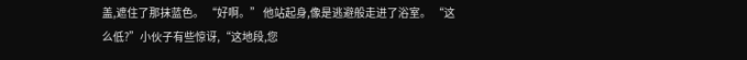盖,遮住了那抹蓝色。 “好啊。” 他站起身,像是逃避般走进了浴室。 “这么低?”小伙子有些惊讶,“这地段,您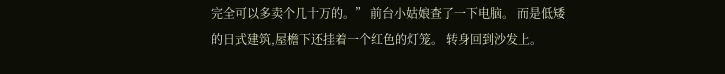完全可以多卖个几十万的。” 前台小姑娘查了一下电脑。 而是低矮的日式建筑,屋檐下还挂着一个红色的灯笼。 转身回到沙发上。